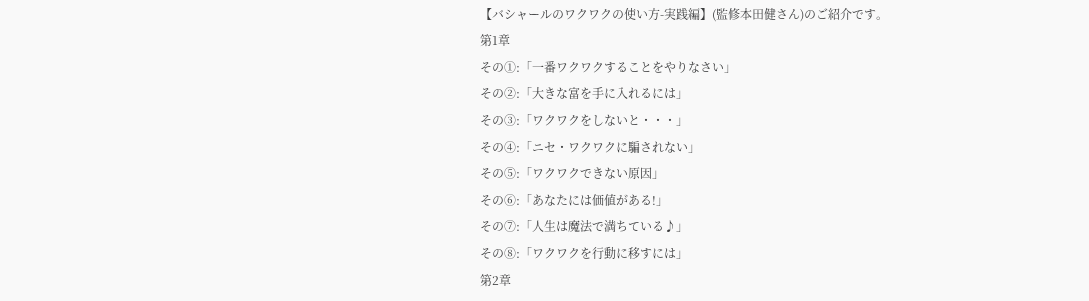【バシャールのワクワクの使い方-実践編】(監修本田健さん)のご紹介です。
第1章
その①:「一番ワクワクすることをやりなさい」
その②:「大きな富を手に入れるには」
その③:「ワクワクをしないと・・・」
その④:「ニセ・ワクワクに騙されない」
その⑤:「ワクワクできない原因」
その⑥:「あなたには価値がある!」
その⑦:「人生は魔法で満ちている♪」
その⑧:「ワクワクを行動に移すには」
第2章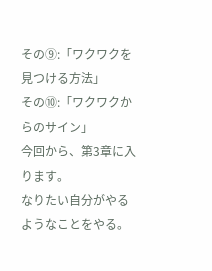その⑨:「ワクワクを見つける方法」
その⑩:「ワクワクからのサイン」
今回から、第3章に入ります。
なりたい自分がやるようなことをやる。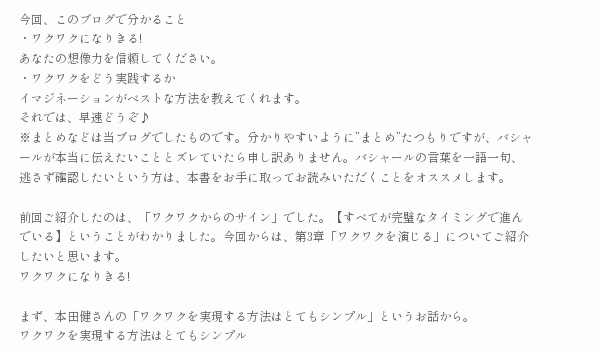今回、このブログで分かること
・ワクワクになりきる!
あなたの想像力を信頼してください。
・ワクワクをどう実践するか
イマジネーションがベストな方法を教えてくれます。
それでは、早速どうぞ♪
※まとめなどは当ブログでしたものです。分かりやすいように”まとめ”たつもりですが、バシャールが本当に伝えたいこととズレていたら申し訳ありません。バシャールの言葉を一語一句、逃さず確認したいという方は、本書をお手に取ってお読みいただくことをオススメします。

前回ご紹介したのは、「ワクワクからのサイン」でした。【すべてが完璧なタイミングで進んでいる】ということがわかりました。今回からは、第3章「ワクワクを演じる」についてご紹介したいと思います。
ワクワクになりきる!

まず、本田健さんの「ワクワクを実現する方法はとてもシンプル」というお話から。
ワクワクを実現する方法はとてもシンプル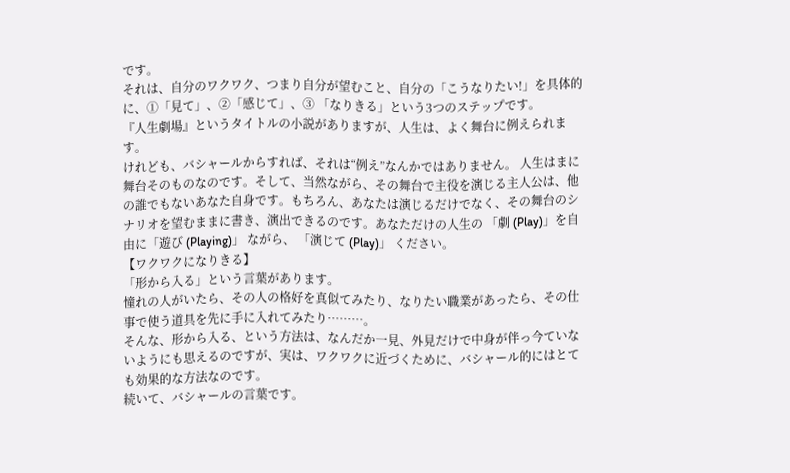です。
それは、自分のワクワク、つまり自分が望むこと、自分の「こうなりたい!」を具体的に、①「見て」、②「感じて」、③ 「なりきる」という3つのステップです。
『人生劇場』というタイトルの小説がありますが、人生は、よく舞台に例えられます。
けれども、バシャールからすれば、それは“例え”なんかではありません。 人生はまに舞台そのものなのです。そして、当然ながら、その舞台で主役を演じる主人公は、他の誰でもないあなた自身です。もちろん、あなたは演じるだけでなく、その舞台のシナリオを望むままに書き、演出できるのです。あなただけの人生の 「劇 (Play)」を自由に「遊び (Playing)」 ながら、 「演じて (Play)」 ください。
【ワクワクになりきる】
「形から入る」という言葉があります。
憧れの人がいたら、その人の格好を真似てみたり、なりたい職業があったら、その仕事で使う道具を先に手に入れてみたり………。
そんな、形から入る、という方法は、なんだか一見、外見だけで中身が伴っ今ていないようにも思えるのですが、実は、ワクワクに近づくために、バシャール的にはとても効果的な方法なのです。
続いて、バシャールの言葉です。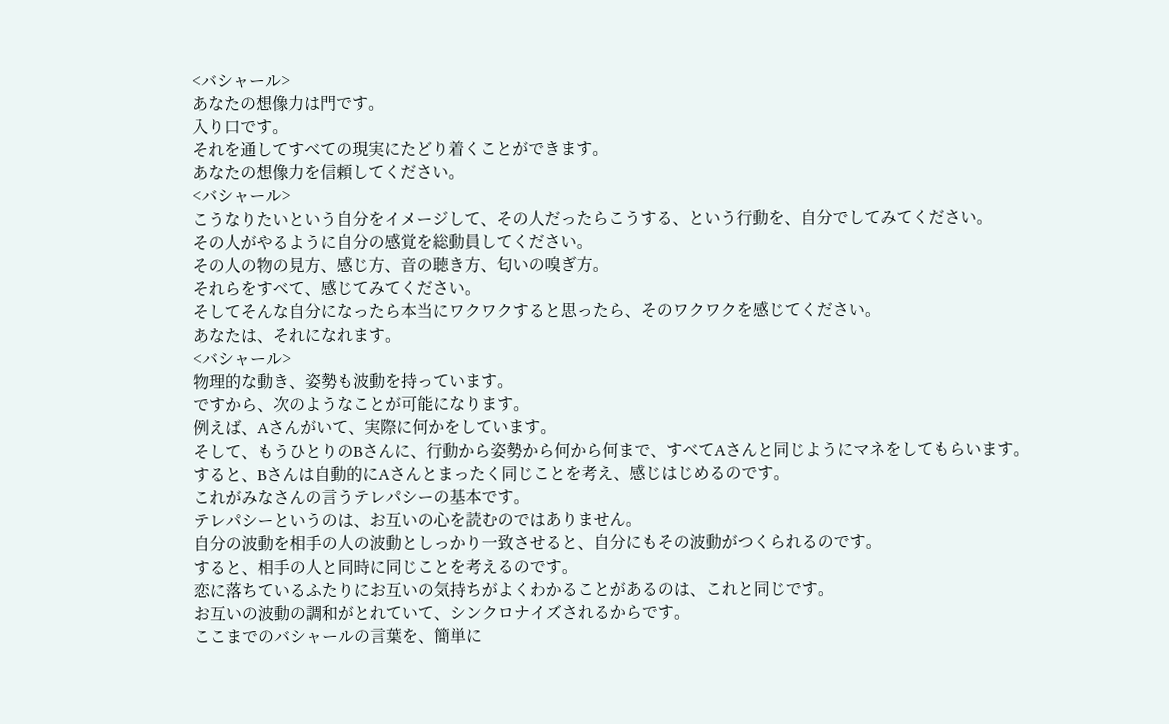<バシャール>
あなたの想像力は門です。
入り口です。
それを通してすべての現実にたどり着くことができます。
あなたの想像力を信頼してください。
<バシャール>
こうなりたいという自分をイメージして、その人だったらこうする、という行動を、自分でしてみてください。
その人がやるように自分の感覚を総動員してください。
その人の物の見方、感じ方、音の聴き方、匂いの嗅ぎ方。
それらをすべて、感じてみてください。
そしてそんな自分になったら本当にワクワクすると思ったら、そのワクワクを感じてください。
あなたは、それになれます。
<バシャール>
物理的な動き、姿勢も波動を持っています。
ですから、次のようなことが可能になります。
例えば、Aさんがいて、実際に何かをしています。
そして、もうひとりのBさんに、行動から姿勢から何から何まで、すべてAさんと同じようにマネをしてもらいます。
すると、Bさんは自動的にAさんとまったく同じことを考え、感じはじめるのです。
これがみなさんの言うテレパシーの基本です。
テレパシーというのは、お互いの心を読むのではありません。
自分の波動を相手の人の波動としっかり一致させると、自分にもその波動がつくられるのです。
すると、相手の人と同時に同じことを考えるのです。
恋に落ちているふたりにお互いの気持ちがよくわかることがあるのは、これと同じです。
お互いの波動の調和がとれていて、シンクロナイズされるからです。
ここまでのバシャールの言葉を、簡単に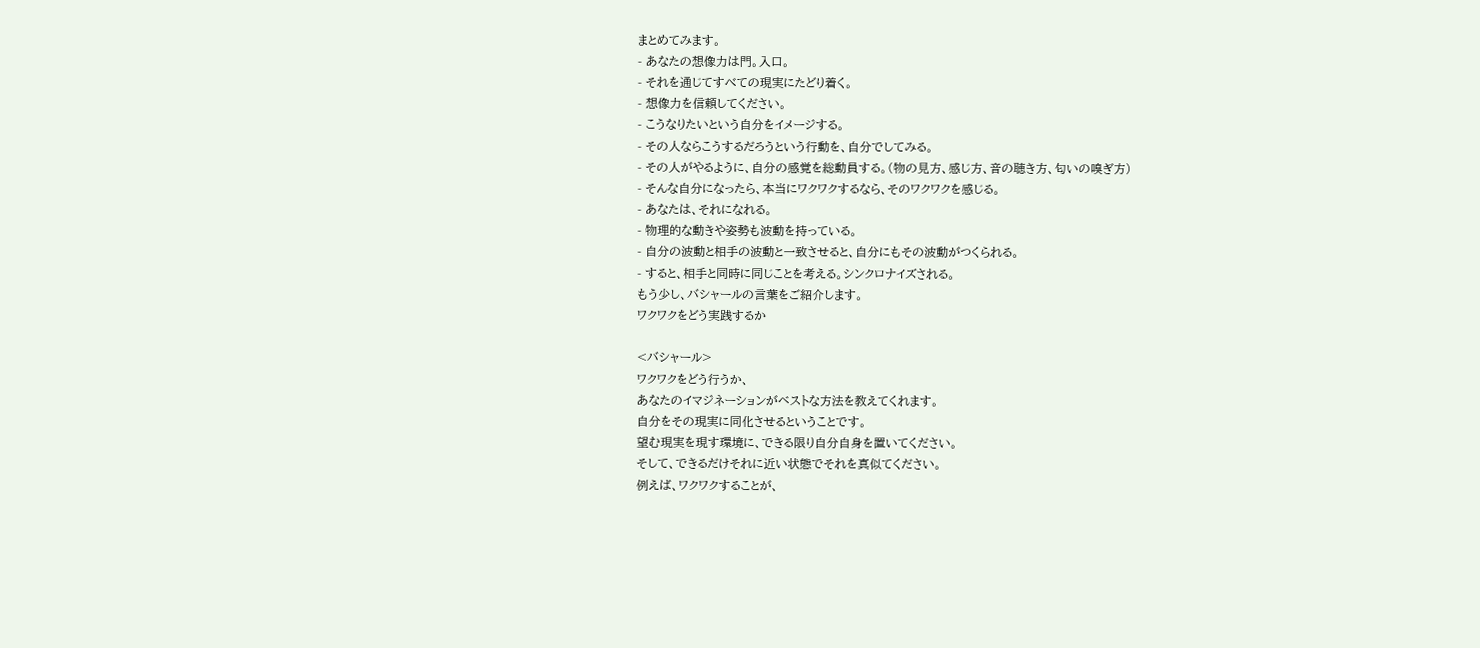まとめてみます。
- あなたの想像力は門。入口。
- それを通じてすべての現実にたどり着く。
- 想像力を信頼してください。
- こうなりたいという自分をイメージする。
- その人ならこうするだろうという行動を、自分でしてみる。
- その人がやるように、自分の感覚を総動員する。(物の見方、感じ方、音の聴き方、匂いの嗅ぎ方)
- そんな自分になったら、本当にワクワクするなら、そのワクワクを感じる。
- あなたは、それになれる。
- 物理的な動きや姿勢も波動を持っている。
- 自分の波動と相手の波動と一致させると、自分にもその波動がつくられる。
- すると、相手と同時に同じことを考える。シンクロナイズされる。
もう少し、バシャールの言葉をご紹介します。
ワクワクをどう実践するか

<バシャール>
ワクワクをどう行うか、
あなたのイマジネーションがベストな方法を教えてくれます。
自分をその現実に同化させるということです。
望む現実を現す環境に、できる限り自分自身を置いてください。
そして、できるだけそれに近い状態でそれを真似てください。
例えば、ワクワクすることが、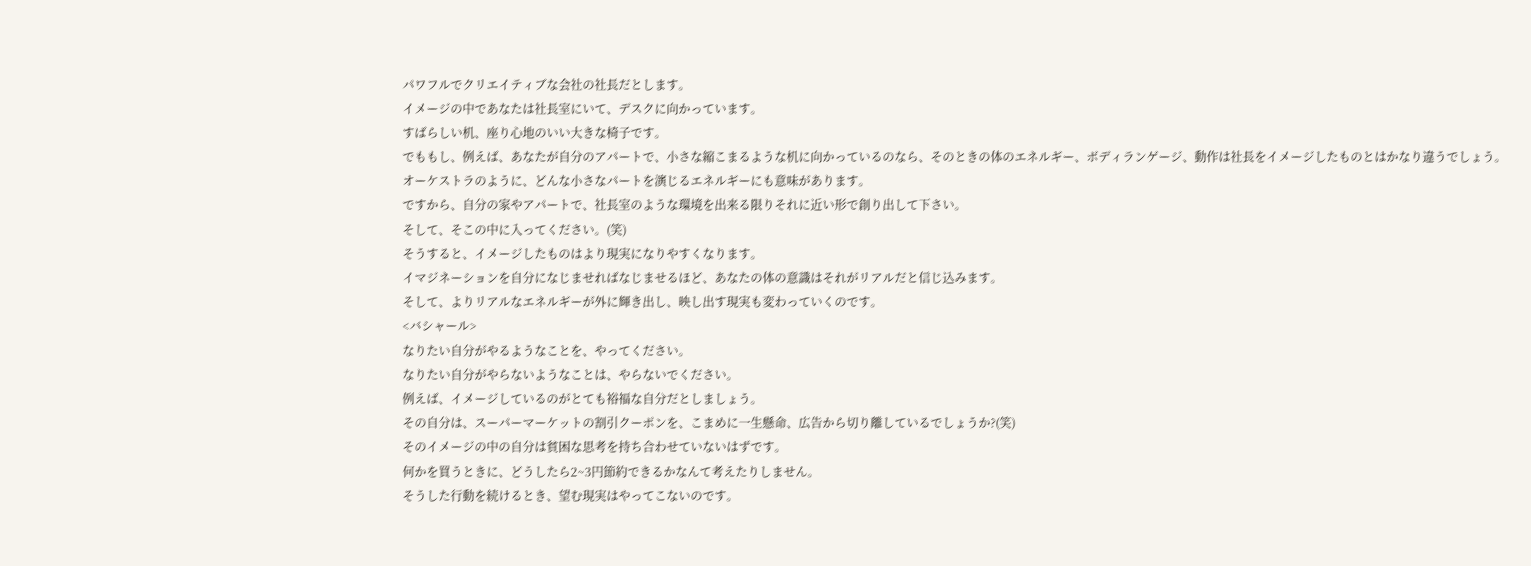パワフルでクリエイティブな会社の社長だとします。
イメージの中であなたは社長室にいて、デスクに向かっています。
すばらしい机、座り心地のいい大きな椅子です。
でももし、例えば、あなたが自分のアパートで、小さな縮こまるような机に向かっているのなら、そのときの体のエネルギー、ボディランゲージ、動作は社長をイメージしたものとはかなり違うでしょう。
オーケストラのように、どんな小さなパートを演じるエネルギーにも意味があります。
ですから、自分の家やアパートで、社長室のような環境を出来る限りそれに近い形で創り出して下さい。
そして、そこの中に入ってください。(笑)
そうすると、イメージしたものはより現実になりやすくなります。
イマジネーションを自分になじませればなじませるほど、あなたの体の意識はそれがリアルだと信じ込みます。
そして、よりリアルなエネルギーが外に輝き出し、映し出す現実も変わっていくのです。
<バシャール>
なりたい自分がやるようなことを、やってください。
なりたい自分がやらないようなことは、やらないでください。
例えば、イメージしているのがとても裕福な自分だとしましょう。
その自分は、スーパーマーケットの割引クーポンを、こまめに一生懸命、広告から切り離しているでしょうか?(笑)
そのイメージの中の自分は貧困な思考を持ち合わせていないはずです。
何かを買うときに、どうしたら2~3円節約できるかなんて考えたりしません。
そうした行動を続けるとき、望む現実はやってこないのです。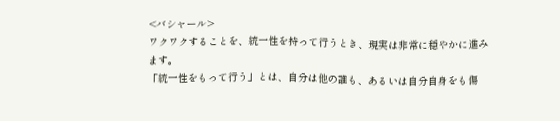<バシャール>
ワクワクすることを、統一性を持って行うとき、現実は非常に穏やかに進みます。
「統一性をもって行う」とは、自分は他の誰も、あるいは自分自身をも傷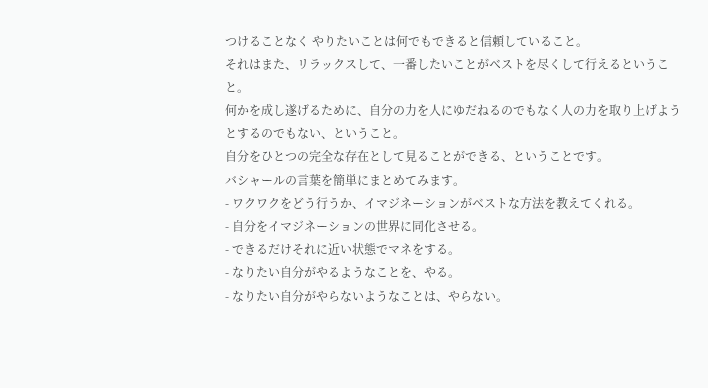つけることなく やりたいことは何でもできると信頼していること。
それはまた、リラックスして、一番したいことがベストを尽くして行えるということ。
何かを成し遂げるために、自分の力を人にゆだねるのでもなく人の力を取り上げようとするのでもない、ということ。
自分をひとつの完全な存在として見ることができる、ということです。
バシャールの言葉を簡単にまとめてみます。
- ワクワクをどう行うか、イマジネーションがベストな方法を教えてくれる。
- 自分をイマジネーションの世界に同化させる。
- できるだけそれに近い状態でマネをする。
- なりたい自分がやるようなことを、やる。
- なりたい自分がやらないようなことは、やらない。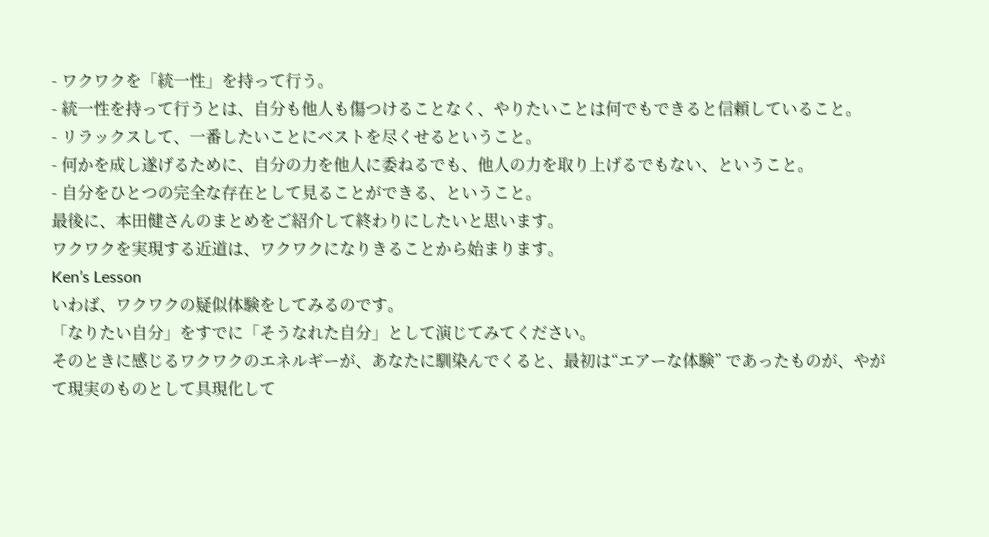- ワクワクを「統一性」を持って行う。
- 統一性を持って行うとは、自分も他人も傷つけることなく、やりたいことは何でもできると信頼していること。
- リラックスして、一番したいことにベストを尽くせるということ。
- 何かを成し遂げるために、自分の力を他人に委ねるでも、他人の力を取り上げるでもない、ということ。
- 自分をひとつの完全な存在として見ることができる、ということ。
最後に、本田健さんのまとめをご紹介して終わりにしたいと思います。
ワクワクを実現する近道は、ワクワクになりきることから始まります。
Ken’s Lesson
いわば、ワクワクの疑似体験をしてみるのです。
「なりたい自分」をすでに「そうなれた自分」として演じてみてください。
そのときに感じるワクワクのエネルギーが、あなたに馴染んでくると、最初は“エアーな体験” であったものが、やがて現実のものとして具現化して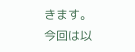きます。
今回は以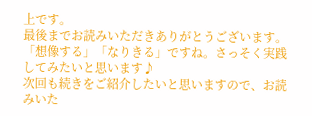上です。
最後までお読みいただきありがとうございます。
「想像する」「なりきる」ですね。さっそく実践してみたいと思います♪
次回も続きをご紹介したいと思いますので、お読みいた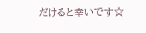だけると幸いです☆